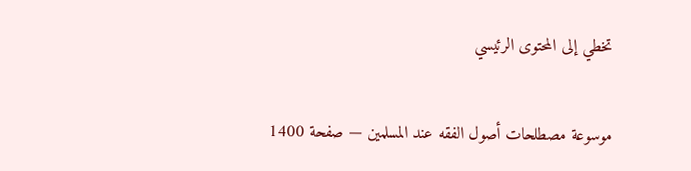تخطي إلى المحتوى الرئيسي

موسوعة مصطلحات أصول الفقه عند المسلمين — صفحة 1400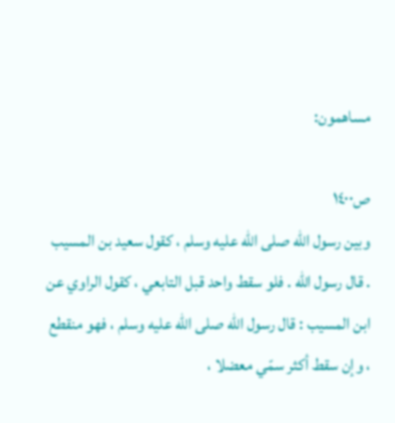مساهمون:

ص١٤٠٠
وبين رسول اللّه صلى اللّه عليه وسلم ، كقول سعيد بن المسيب . قال رسول اللّه . فلو سقط واحد قبل التابعي ، كقول الراوي عن ابن المسيب : قال رسول اللّه صلى اللّه عليه وسلم ، فهو منقطع ، وإن سقط أكثر سمّي معضلا ،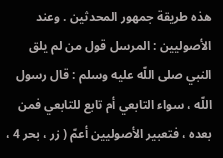هذه طريقة جمهور المحدثين . وعند الأصوليين : المرسل قول من لم يلق النبي صلى اللّه عليه وسلم : قال رسول اللّه ، سواء التابعي أم تابع للتابعي فمن بعده ، فتعبير الأصوليين أعمّ ( زر ، بحر 4 ،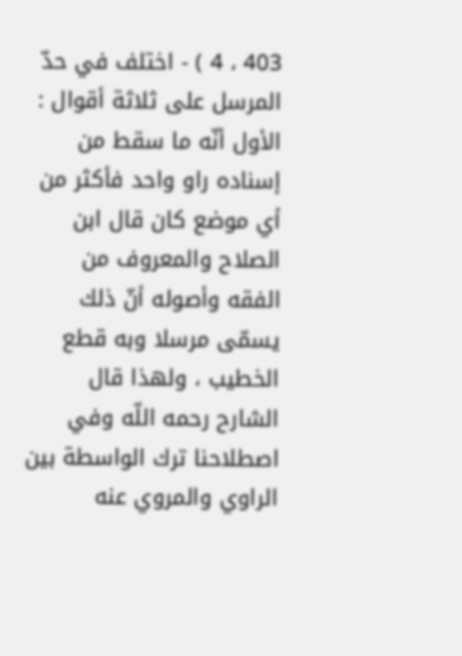403 ، 4 ) - اختلف في حدّ المرسل على ثلاثة أقوال : الأول أنّه ما سقط من إسناده راو واحد فأكثر من أي موضع كان قال ابن الصلاح والمعروف من الفقه وأصوله أنّ ذلك يسمّى مرسلا وبه قطع الخطيب ، ولهذا قال الشارح رحمه اللّه وفي اصطلاحنا ترك الواسطة بين الراوي والمروي عنه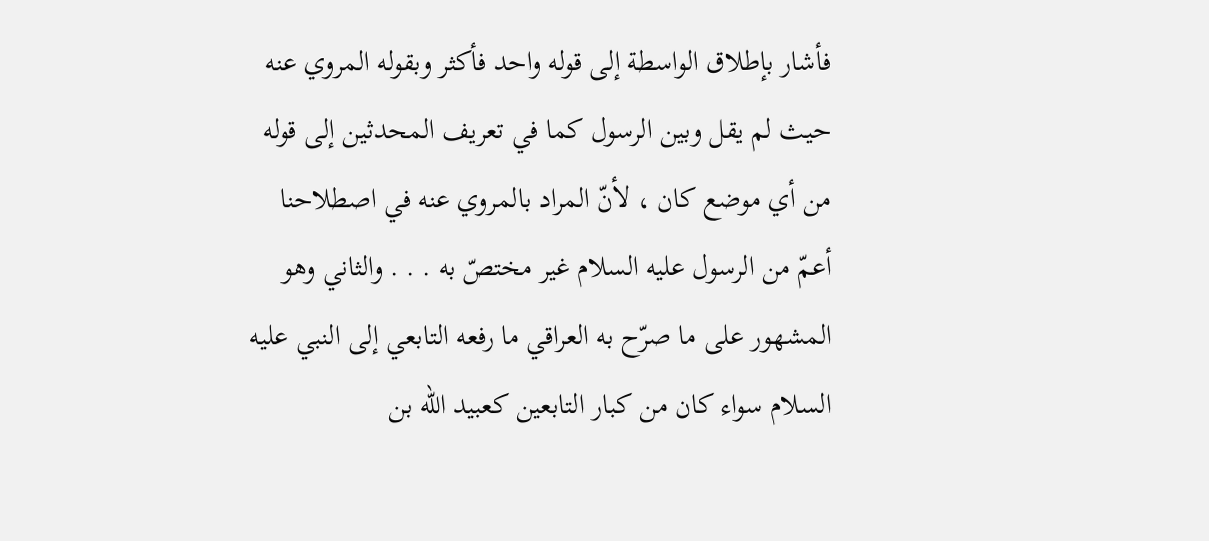فأشار بإطلاق الواسطة إلى قوله واحد فأكثر وبقوله المروي عنه حيث لم يقل وبين الرسول كما في تعريف المحدثين إلى قوله من أي موضع كان ، لأنّ المراد بالمروي عنه في اصطلاحنا أعمّ من الرسول عليه السلام غير مختصّ به . . . والثاني وهو المشهور على ما صرّح به العراقي ما رفعه التابعي إلى النبي عليه السلام سواء كان من كبار التابعين كعبيد اللّه بن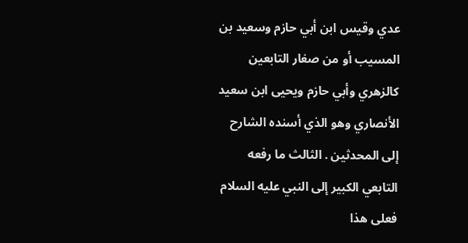عدي وقيس ابن أبي حازم وسعيد بن المسيب أو من صغار التابعين كالزهري وأبي حازم ويحيى ابن سعيد الأنصاري وهو الذي أسنده الشارح إلى المحدثين . الثالث ما رفعه التابعي الكبير إلى النبي عليه السلام فعلى هذا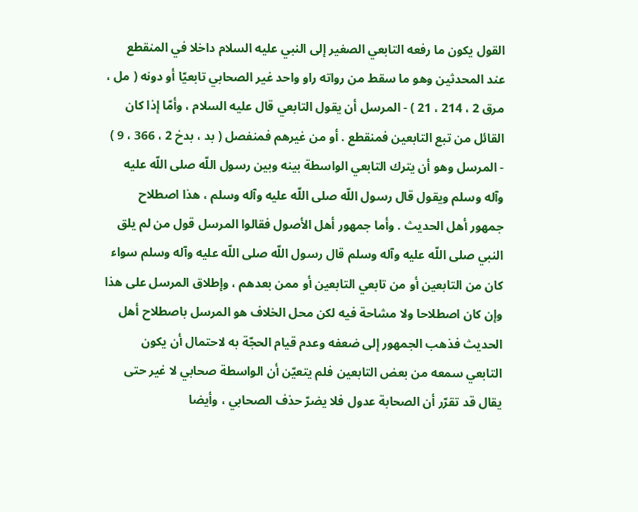القول يكون ما رفعه التابعي الصغير إلى النبي عليه السلام داخلا في المنقطع عند المحدثين وهو ما سقط من رواته راو واحد غير الصحابي تابعيّا أو دونه ( مل ، مرق 2 ، 214 ، 21 ) - المرسل أن يقول التابعي قال عليه السلام ، وأمّا إذا كان القائل من تبع التابعين فمنقطع . أو من غيرهم فمنفصل ( بد ، بدخ 2 ، 366 ، 9 ) - المرسل وهو أن يترك التابعي الواسطة بينه وبين رسول اللّه صلى اللّه عليه وآله وسلم ويقول قال رسول اللّه صلى اللّه عليه وآله وسلم ، هذا اصطلاح جمهور أهل الحديث . وأما جمهور أهل الأصول فقالوا المرسل قول من لم يلق النبي صلى اللّه عليه وآله وسلم قال رسول اللّه صلى اللّه عليه وآله وسلم سواء كان من التابعين أو من تابعي التابعين أو ممن بعدهم ، وإطلاق المرسل على هذا وإن كان اصطلاحا ولا مشاحة فيه لكن محل الخلاف هو المرسل باصطلاح أهل الحديث فذهب الجمهور إلى ضعفه وعدم قيام الحجّة به لاحتمال أن يكون التابعي سمعه من بعض التابعين فلم يتعيّن أن الواسطة صحابي لا غير حتى يقال قد تقرّر أن الصحابة عدول فلا يضرّ حذف الصحابي ، وأيضا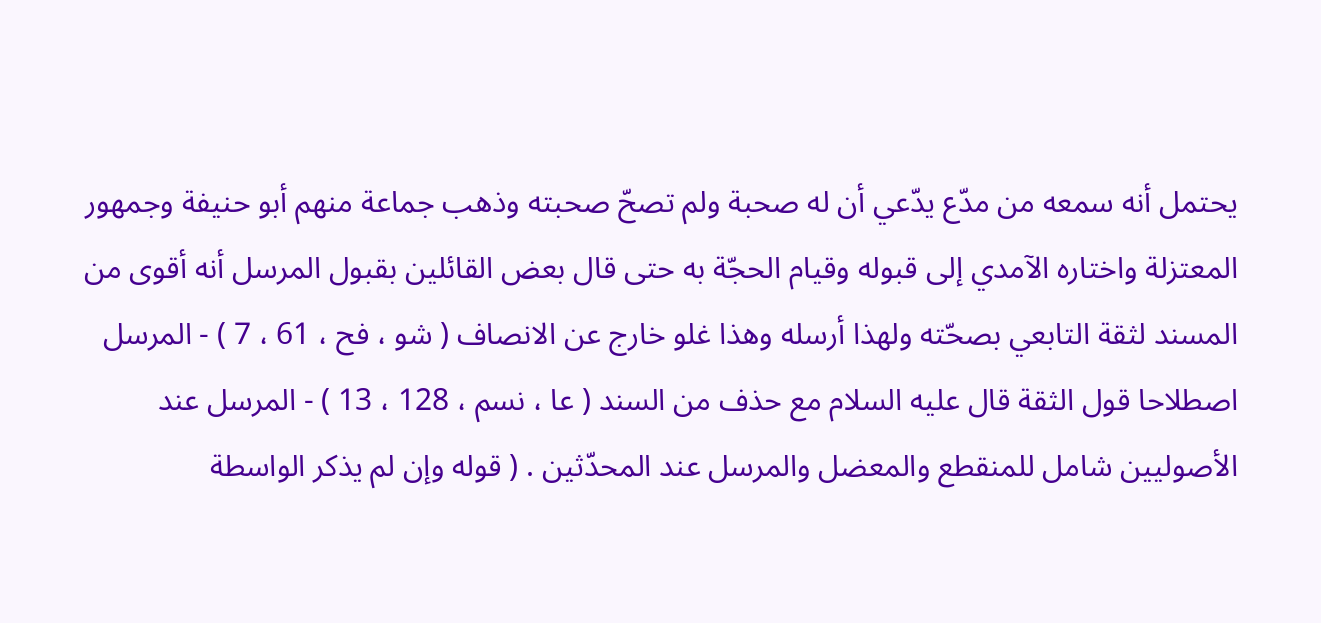يحتمل أنه سمعه من مدّع يدّعي أن له صحبة ولم تصحّ صحبته وذهب جماعة منهم أبو حنيفة وجمهور المعتزلة واختاره الآمدي إلى قبوله وقيام الحجّة به حتى قال بعض القائلين بقبول المرسل أنه أقوى من المسند لثقة التابعي بصحّته ولهذا أرسله وهذا غلو خارج عن الانصاف ( شو ، فح ، 61 ، 7 ) - المرسل اصطلاحا قول الثقة قال عليه السلام مع حذف من السند ( عا ، نسم ، 128 ، 13 ) - المرسل عند الأصوليين شامل للمنقطع والمعضل والمرسل عند المحدّثين . ( قوله وإن لم يذكر الواسطة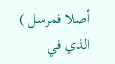أصلا فمرسل ) الذي في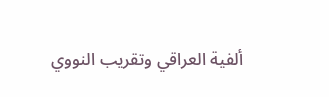ألفية العراقي وتقريب النووي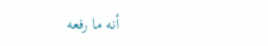أنه ما رفعه